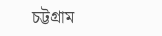চট্টগ্রাম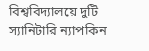বিশ্ববিদ্যালয়ে দুটি স্যানিটারি ন্যাপকিন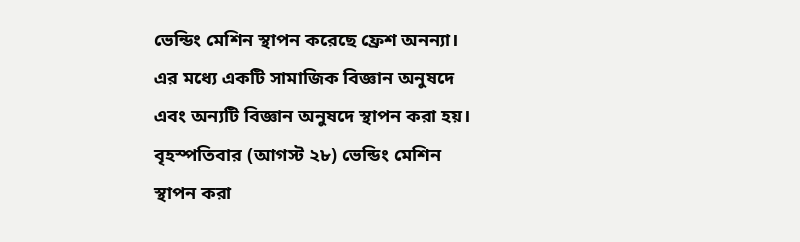ভেন্ডিং মেশিন স্থাপন করেছে ফ্রেশ অনন্যা। এর মধ্যে একটি সামাজিক বিজ্ঞান অনুষদে এবং অন্যটি বিজ্ঞান অনুষদে স্থাপন করা হয়।
বৃহস্পতিবার (আগস্ট ২৮) ভেন্ডিং মেশিন স্থাপন করা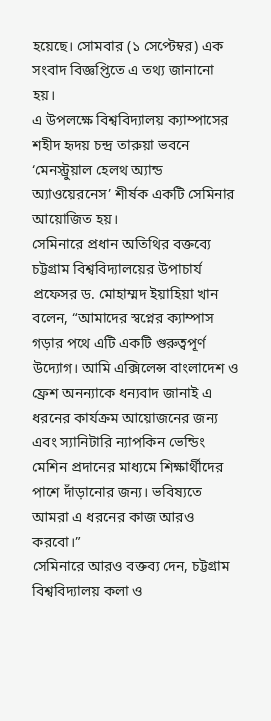হয়েছে। সোমবার (১ সেপ্টেম্বর) এক সংবাদ বিজ্ঞপ্তিতে এ তথ্য জানানো হয়।
এ উপলক্ষে বিশ্ববিদ্যালয় ক্যাম্পাসের শহীদ হৃদয় চন্দ্র তারুয়া ভবনে ‘মেনস্ট্রুয়াল হেলথ অ্যান্ড অ্যাওয়েরনেস’ শীর্ষক একটি সেমিনার আয়োজিত হয়।
সেমিনারে প্রধান অতিথির বক্তব্যে চট্টগ্রাম বিশ্ববিদ্যালয়ের উপাচার্য প্রফেসর ড. মোহাম্মদ ইয়াহিয়া খান বলেন, “আমাদের স্বপ্নের ক্যাম্পাস গড়ার পথে এটি একটি গুরুত্বপূর্ণ উদ্যোগ। আমি এক্সিলেন্স বাংলাদেশ ও ফ্রেশ অনন্যাকে ধন্যবাদ জানাই এ ধরনের কার্যক্রম আয়োজনের জন্য এবং স্যানিটারি ন্যাপকিন ভেন্ডিং মেশিন প্রদানের মাধ্যমে শিক্ষার্থীদের পাশে দাঁড়ানোর জন্য। ভবিষ্যতে আমরা এ ধরনের কাজ আরও করবো।”
সেমিনারে আরও বক্তব্য দেন, চট্টগ্রাম বিশ্ববিদ্যালয় কলা ও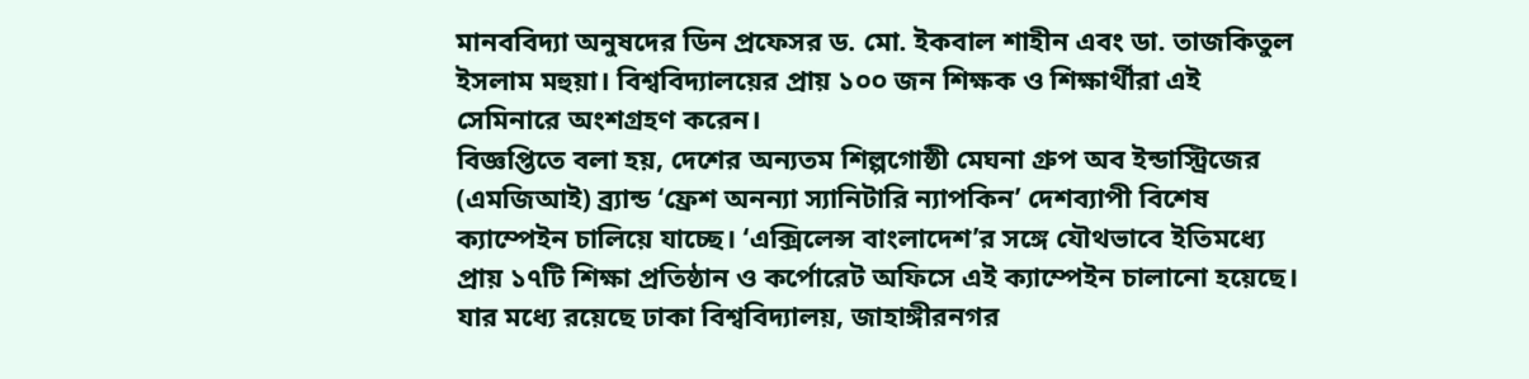মানববিদ্যা অনুষদের ডিন প্রফেসর ড. মো. ইকবাল শাহীন এবং ডা. তাজকিতুল ইসলাম মহুয়া। বিশ্ববিদ্যালয়ের প্রায় ১০০ জন শিক্ষক ও শিক্ষার্থীরা এই সেমিনারে অংশগ্রহণ করেন।
বিজ্ঞপ্তিতে বলা হয়, দেশের অন্যতম শিল্পগোষ্ঠী মেঘনা গ্রুপ অব ইন্ডাস্ট্রিজের (এমজিআই) ব্র্যান্ড ‘ফ্রেশ অনন্যা স্যানিটারি ন্যাপকিন’ দেশব্যাপী বিশেষ ক্যাম্পেইন চালিয়ে যাচ্ছে। ‘এক্সিলেন্স বাংলাদেশ’র সঙ্গে যৌথভাবে ইতিমধ্যে প্রায় ১৭টি শিক্ষা প্রতিষ্ঠান ও কর্পোরেট অফিসে এই ক্যাম্পেইন চালানো হয়েছে। যার মধ্যে রয়েছে ঢাকা বিশ্ববিদ্যালয়, জাহাঙ্গীরনগর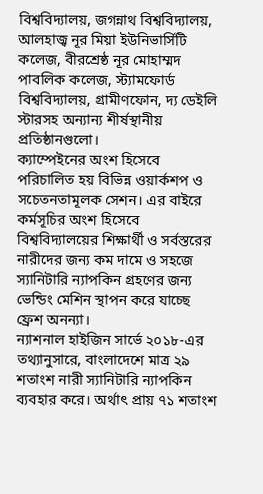বিশ্ববিদ্যালয়, জগন্নাথ বিশ্ববিদ্যালয়, আলহাজ্ব নূর মিয়া ইউনিভার্সিটি কলেজ, বীরশ্রেষ্ঠ নূর মোহাম্মদ পাবলিক কলেজ, স্ট্যামফোর্ড বিশ্ববিদ্যালয়, গ্রামীণফোন, দ্য ডেইলি স্টারসহ অন্যান্য শীর্ষস্থানীয় প্রতিষ্ঠানগুলো।
ক্যাম্পেইনের অংশ হিসেবে পরিচালিত হয় বিভিন্ন ওয়ার্কশপ ও সচেতনতামূলক সেশন। এর বাইরে কর্মসূচির অংশ হিসেবে বিশ্ববিদ্যালয়ের শিক্ষার্থী ও সর্বস্তরের নারীদের জন্য কম দামে ও সহজে স্যানিটারি ন্যাপকিন গ্রহণের জন্য ভেন্ডিং মেশিন স্থাপন করে যাচ্ছে ফ্রেশ অনন্যা।
ন্যাশনাল হাইজিন সার্ভে ২০১৮-এর তথ্যানুসারে, বাংলাদেশে মাত্র ২৯ শতাংশ নারী স্যানিটারি ন্যাপকিন ব্যবহার করে। অর্থাৎ প্রায় ৭১ শতাংশ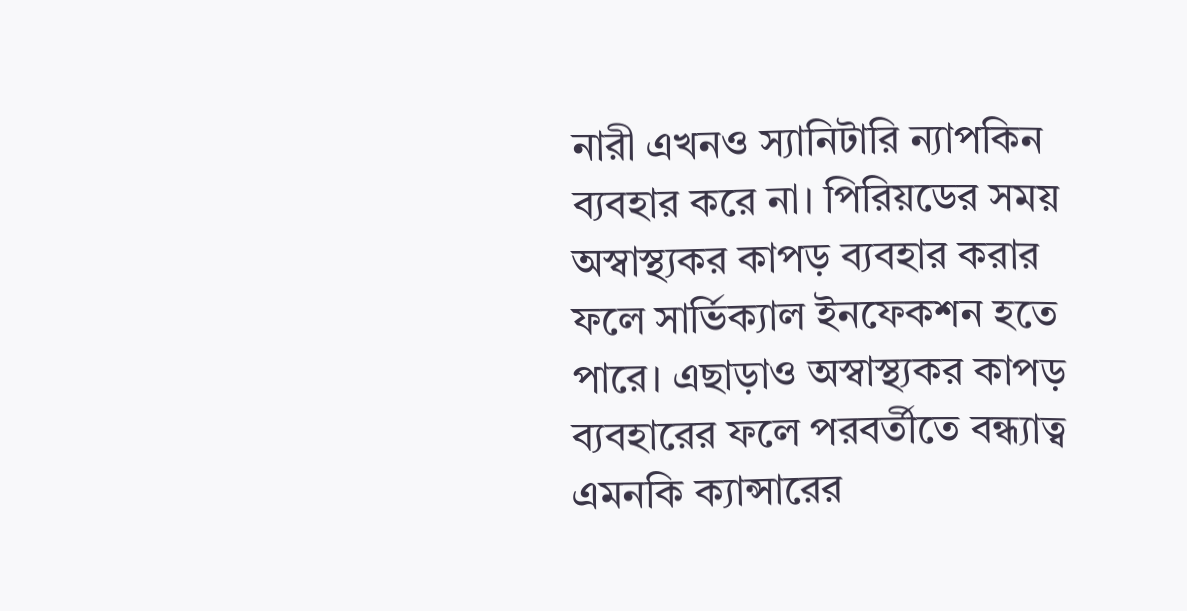নারী এখনও স্যানিটারি ন্যাপকিন ব্যবহার করে না। পিরিয়ডের সময় অস্বাস্থ্যকর কাপড় ব্যবহার করার ফলে সার্ভিক্যাল ইনফেকশন হতে পারে। এছাড়াও অস্বাস্থ্যকর কাপড় ব্যবহারের ফলে পরবর্তীতে বন্ধ্যাত্ব এমনকি ক্যান্সারের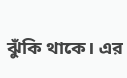ঝুঁকি থাকে। এর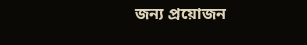জন্য প্রয়োজন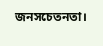জনসচেতনতা।